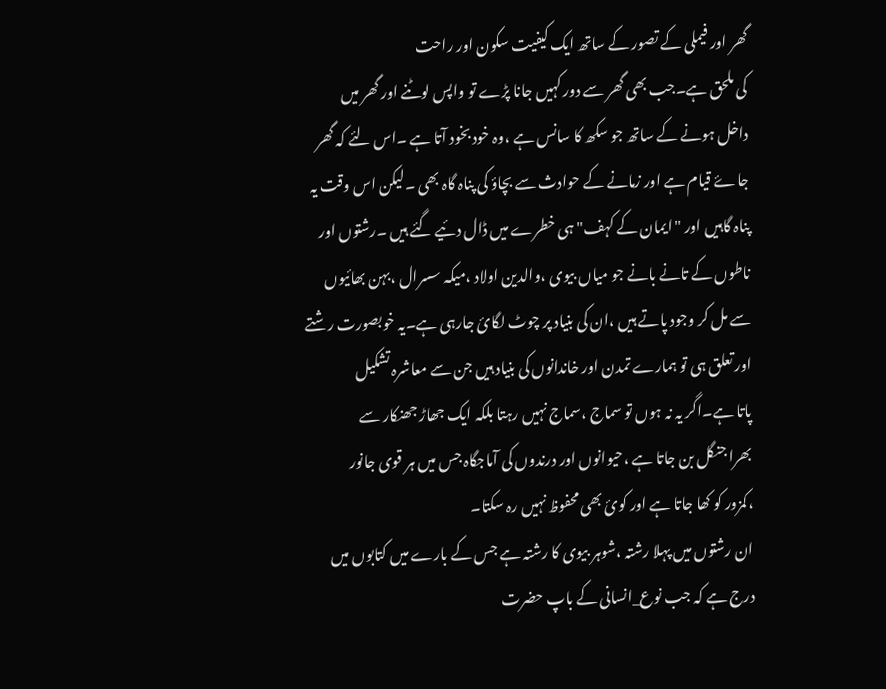گھر اور فیملی کے تصور کے ساتھ ایک کیفیت سکون اور راحت
کی ملحق ہے۔جب بھی گھر سے دور کہیں جانا پڑے تو واپس لوٹنے اور گھر میں
داخل ہونے کے ساتھ جو سکھ کا سانس ہے ،وہ خود بخود آتا ہے ۔اس لئے کہ گھر
جاۓ قیام ہے اور زمانے کے حوادث سے بچاؤ کی پناہ گاہ بھی ۔لیکن اس وقت یہ
پناہ گاہیں اور "ایمان کے کہف" ہی خطرے میں ڈال دئیے گئے ہیں ۔رشتوں اور
ناطوں کے تانے بانے جو میاں بیوی ،والدین اولاد ،میکہ سسرال ،بہن بھائیوں
سے مل کر وجود پاتے ہیں ،ان کی بنیاد پر چوٹ لگائ جارہی ہے۔یہ خوبصورت رشتے
اور تعلق ہی تو ہمارے تمدن اور خاندانوں کی بنیاد ہیں جن سے معاشرہ تشکیل
پاتا ہے۔اگر یہ نہ ہوں تو سماج ،سماج نہیں رہتا بلکہ ایک جھاڑ جھنکار سے
بھرا جنگل بن جاتا ہے ،حیوانوں اور درندوں کی آماجگاہ جس میں ہر قوی جانور
،کمزور کو کھا جاتا ہے اور کوئ بھی محفوظ نہیں رہ سکتا۔
ان رشتوں میں پہلا رشتہ ،شوہر بیوی کا رشتہ ہے جس کے بارے میں کتابوں میں
درج ہے کہ جب نوع_انسانی کے باپ حضرت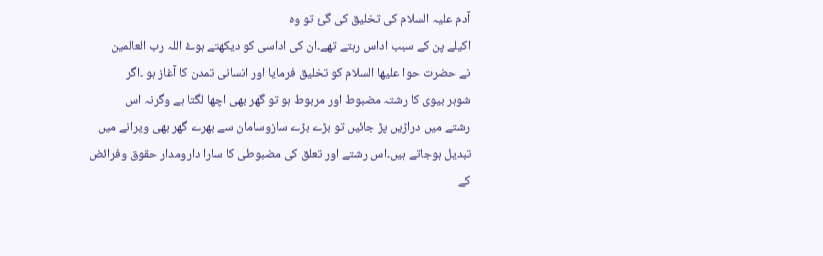آدم علیہ السلام کی تخلیق کی گئ تو وہ
اکیلے پن کے سبب اداس رہتے تھے۔ان کی اداسی کو دیکھتے ہوۓ اللہ رب العالمین
نے حضرت حوا علیھا السلام کو تخلیق فرمایا اور انسانی تمدن کا آغاز ہو ۔اگر
شوہر بیوی کا رشتہ مضبوط اور مربوط ہو تو گھر بھی اچھا لگتا ہے وگرنہ اس
رشتے میں دراڑیں پڑ جائیں تو بڑے بڑے سازوسامان سے بھرے گھر بھی ویرانے میں
تبدیل ہوجاتے ہیں۔اس رشتے اور تعلق کی مضبوطی کا سارا دارومدار حقوق وفرائض
کے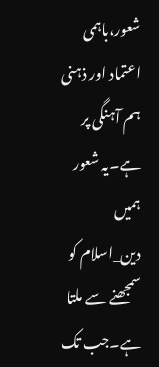شعور،باہمی اعتماد اور ذہنی ہم آہنگی پر ہے۔یہ شعور ہمیں دین_اسلام کو
سمجھنے سے ملتا ہے۔جب تک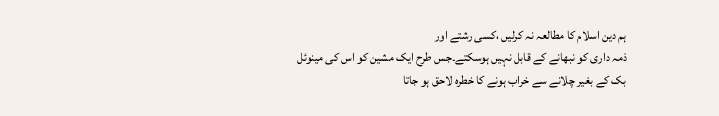ہم دین اسلام کا مطالعہ نہ کرلیں ،کسی رشتے اور
ذمہ داری کو نبھانے کے قابل نہیں ہوسکتے۔جس طرح ایک مشین کو اس کی مینوئل
بک کے بغیر چلانے سے خراب ہونے کا خطرہ لاحق ہو جاتا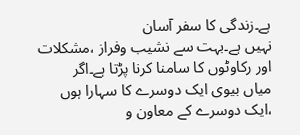ہے۔زندگی کا سفر آسان
نہیں ہے۔بہت سے نشیب وفراز ،مشکلات اور رکاوٹوں کا سامنا کرنا پڑتا ہے۔اگر
میاں بیوی ایک دوسرے کا سہارا ہوں ،ایک دوسرے کے معاون و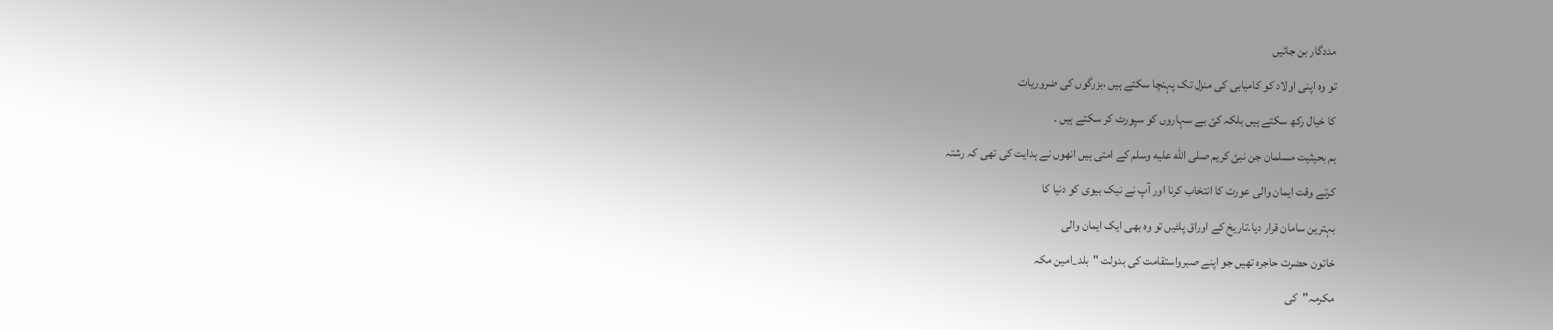مددگار بن جائیں
تو وہ اپنی اولاد کو کامیابی کی منزل تک پہنچا سکتے ہیں ،بزرگوں کی ضروریات
کا خیال رکھ سکتے ہیں بلکہ کئ بے سہاروں کو سپورٹ کر سکتے ہیں ۔
ہم بحیثیت مسلمان جن نبئ کریم صلى الله عليه وسلم کے امتی ہیں انھوں نے ہدایت کی تھی کہ رشتہ
کرتے وقت ایمان والی عورت کا انتخاب کرنا اور آپ نے نیک بیوی کو دنیا کا
بہترین سامان قرار دیا۔تاریخ کے اوراق پلٹیں تو وہ بھی ایک ایمان والی
خاتون حضرت حاجرہ تھیں جو اپنے صبرواستقامت کی بدولت "بلد_امین مکہ
مکرمہ"کی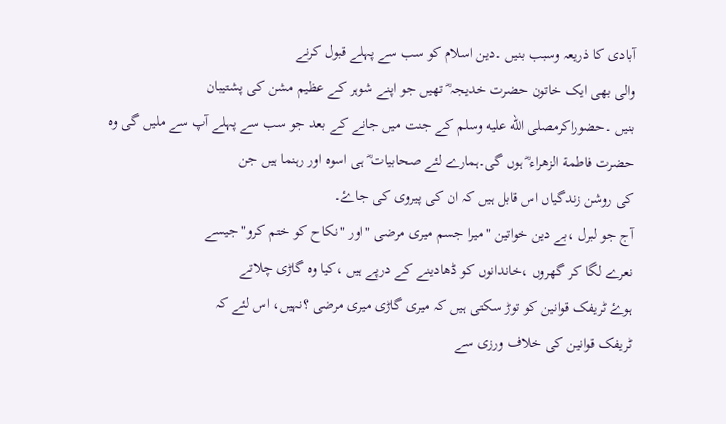آبادی کا ذریعہ وسبب بنیں ۔دین اسلام کو سب سے پہلے قبول کرنے
والی بھی ایک خاتون حضرت خدیجہ ؓ تھیں جو اپنے شوہر کے عظیم مشن کی پشتیبان
بنیں ۔حضوراکرمصلى الله عليه وسلم کے جنت میں جانے کے بعد جو سب سے پہلے آپ سے ملیں گی وہ
حضرت فاطمة الزھراء ؓ ہوں گی۔ہمارے لئے صحابیات ؓ ہی اسوہ اور رہنما ہیں جن
کی روشن زندگیاں اس قابل ہیں کہ ان کی پیروی کی جاۓ۔
آج جو لبرل ،بے دین خواتین "میرا جسم میری مرضی "اور "نکاح کو ختم کرو"جیسے
نعرے لگا کر گھروں ،خاندانوں کو ڈھادینے کے درپے ہیں ،کیا وہ گاڑی چلاتے
ہوۓ ٹریفک قوانین کو توڑ سکتی ہیں کہ میری گاڑی میری مرضی ؟نہیں، اس لئے کہ
ٹریفک قوانین کی خلاف ورزی سے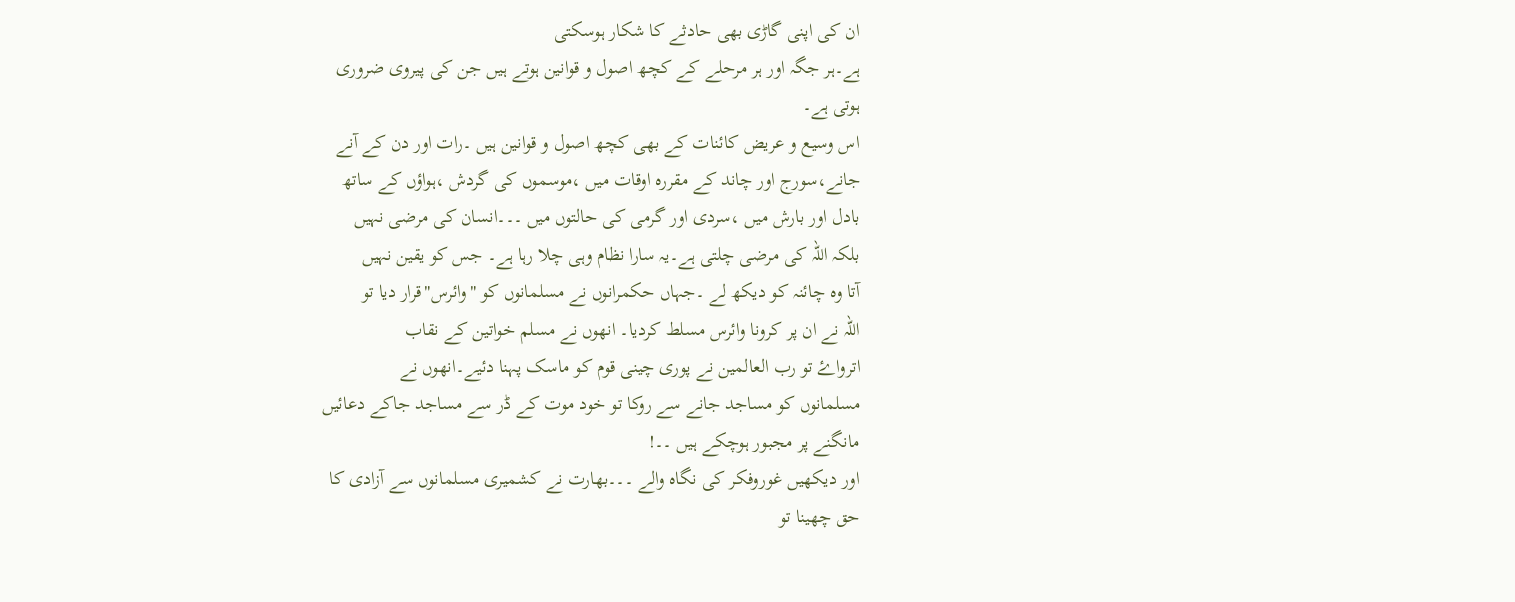ان کی اپنی گاڑی بھی حادثے کا شکار ہوسکتی
ہے۔ہر جگہ اور ہر مرحلے کے کچھ اصول و قوانین ہوتے ہیں جن کی پیروی ضروری
ہوتی ہے۔
اس وسیع و عریض کائنات کے بھی کچھ اصول و قوانین ہیں ۔رات اور دن کے آنے
جانے،سورج اور چاند کے مقررہ اوقات میں ،موسموں کی گردش ،ہواؤں کے ساتھ
بادل اور بارش میں ،سردی اور گرمی کی حالتوں میں ۔۔۔انسان کی مرضی نہیں
بلکہ اللہ کی مرضی چلتی ہے۔یہ سارا نظام وہی چلا رہا ہے۔ جس کو یقین نہیں
آتا وہ چائنہ کو دیکھ لے ۔جہاں حکمرانوں نے مسلمانوں کو "وائرس"قرار دیا تو
اللہ نے ان پر کرونا وائرس مسلط کردیا۔ انھوں نے مسلم خواتین کے نقاب
اترواۓ تو رب العالمین نے پوری چینی قوم کو ماسک پہنا دئیے۔انھوں نے
مسلمانوں کو مساجد جانے سے روکا تو خود موت کے ڈر سے مساجد جاکے دعائیں
مانگنے پر مجبور ہوچکے ہیں ۔۔!
اور دیکھیں غوروفکر کی نگاہ والے ۔۔۔بھارت نے کشمیری مسلمانوں سے آزادی کا
حق چھینا تو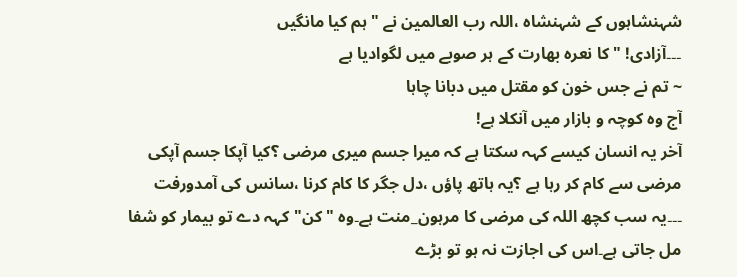شہنشاہوں کے شہنشاه ،اللہ رب العالمین نے "ہم کیا مانگیں
۔۔۔آزادی! "کا نعرہ بھارت کے ہر صوبے میں لگوادیا ہے
~ تم نے جس خون کو مقتل میں دبانا چاہا
آج وہ کوچہ و بازار میں آنکلا ہے!
آخر یہ انسان کیسے کہہ سکتا ہے کہ میرا جسم میری مرضی ؟کیا آپکا جسم آپکی
مرضی سے کام کر رہا ہے ؟یہ ہاتھ پاؤں ،دل جگر کا کام کرنا ،سانس کی آمدورفت
۔۔۔یہ سب کچھ اللہ کی مرضی کا مرہون_منت ہے۔وہ "کن"کہہ دے تو بیمار کو شفا
مل جاتی ہے۔اس کی اجازت نہ ہو تو بڑے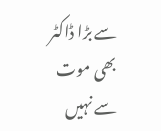سے بڑا ڈاکٹر بھی موت سے نہیں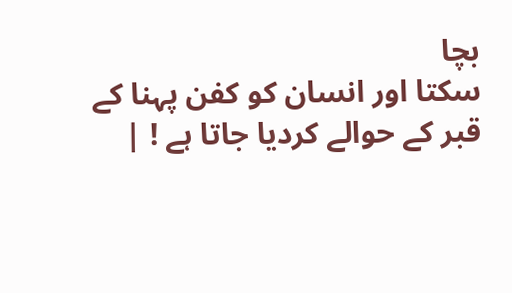بچا
سکتا اور انسان کو کفن پہنا کے قبر کے حوالے کردیا جاتا ہے ! |